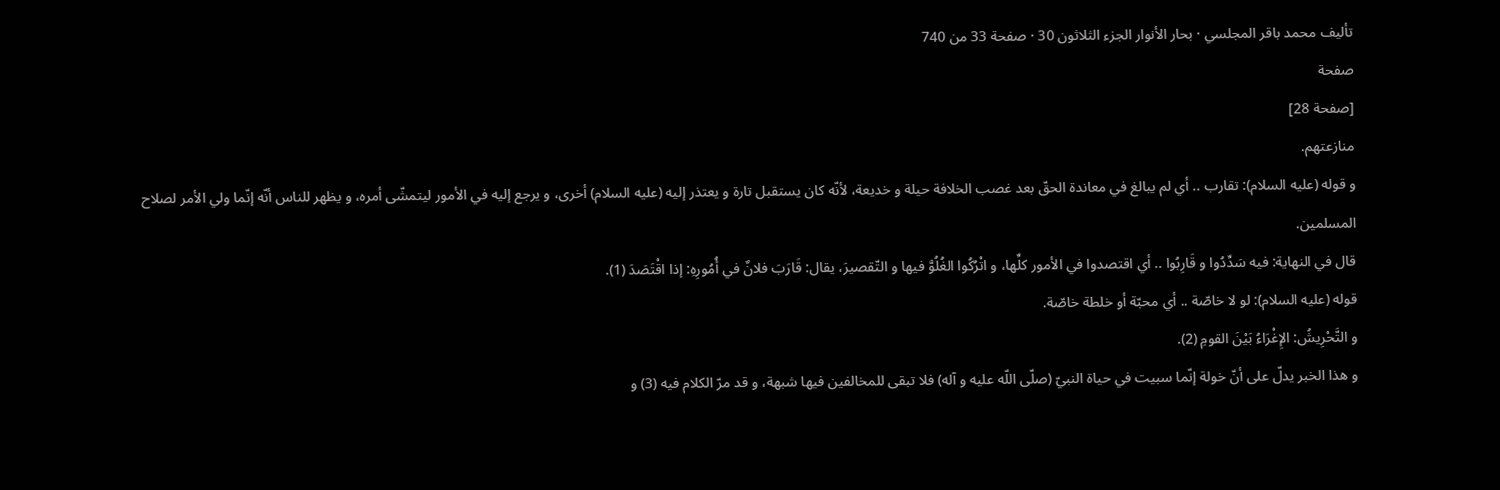تأليف محمد باقر المجلسي · بحار الأنوار الجزء الثلاثون 30 · صفحة 33 من 740
صفحة
[صفحة 28]
منازعتهم.
و قوله (عليه السلام): تقارب .. أي لم يبالغ في معاندة الحقّ بعد غصب الخلافة حيلة و خديعة، لأنّه كان يستقبل تارة و يعتذر إليه (عليه السلام) أخرى، و يرجع إليه في الأمور ليتمشّى أمره، و يظهر للناس أنّه إنّما ولي الأمر لصلاح المسلمين.
قال في النهاية: فيه سَدِّدُوا و قَارِبُوا .. أي اقتصدوا في الأمور كلِّها، و اتْرُكُوا الغُلُوَّ فيها و التّقصيرَ، يقال: قَارَبَ فلانٌ في أُمُورِهِ: إذا اقْتَصَدَ (1).
قوله (عليه السلام): لو لا خاصّة .. أي محبّة أو خلطة خاصّة.
و التَّحْرِيشُ: الإِغْرَاءُ بَيْنَ القومِ (2).
و هذا الخبر يدلّ على أنّ خولة إنّما سبيت في حياة النبيّ (صلّى اللّه عليه و آله) فلا تبقى للمخالفين فيها شبهة، و قد مرّ الكلام فيه (3) و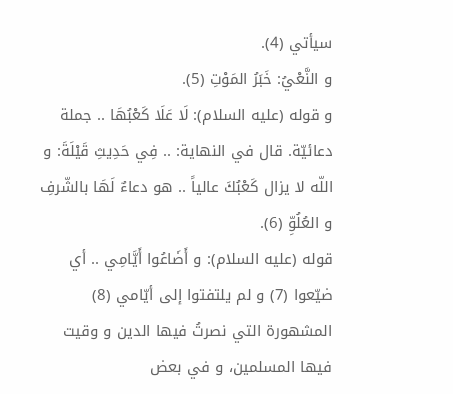سيأتي (4).
و النَّعْيُ: خَبَرُ المَوْتِ (5).
و قوله (عليه السلام): لَا عَلَا كَعْبُهَا .. جملة دعائيّة. قال في النهاية: .. فِي حَدِيثِ قَيْلَةَ: و اللّه لا يزال كَعْبُكَ عالياً .. هو دعاءٌ لَهَا بالشّرفِ و العُلُوِّ (6).
قوله (عليه السلام): و أَضَاعُوا أَيَّامِي .. أي ضيّعوا (7) و لم يلتفتوا إلى أيّامي (8) المشهورة التي نصرتُ فيها الدين و وقيت فيها المسلمين، و في بعض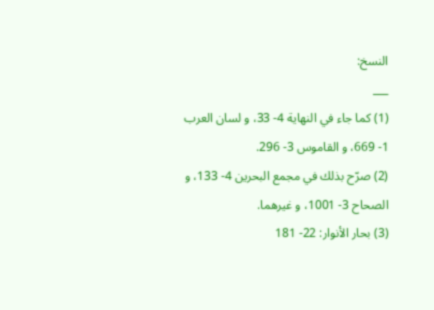النسخ:
___
(1) كما جاء في النهاية 4- 33، و لسان العرب 1- 669، و القاموس 3- 296.
(2) صرّح بذلك في مجمع البحرين 4- 133، و الصحاح 3- 1001، و غيرهما.
(3) بحار الأنوار: 22- 181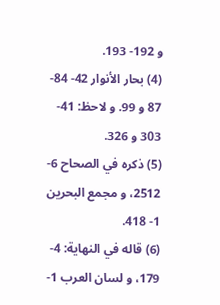و 192- 193.
(4) بحار الأنوار 42- 84- 87 و 99. و لاحظ: 41- 303 و 326.
(5) ذكره في الصحاح 6- 2512، و مجمع البحرين 1- 418.
(6) قاله في النهاية: 4- 179، و لسان العرب 1-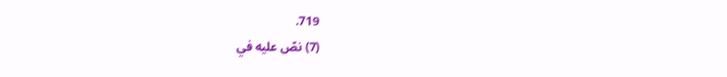719.
(7) نصّ عليه في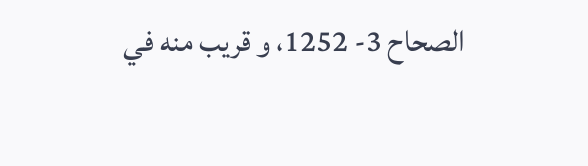الصحاح 3- 1252، و قريب منه في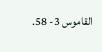القاموس 3- 58.